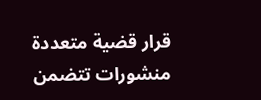قرار قضية متعددة
منشورات تتضمن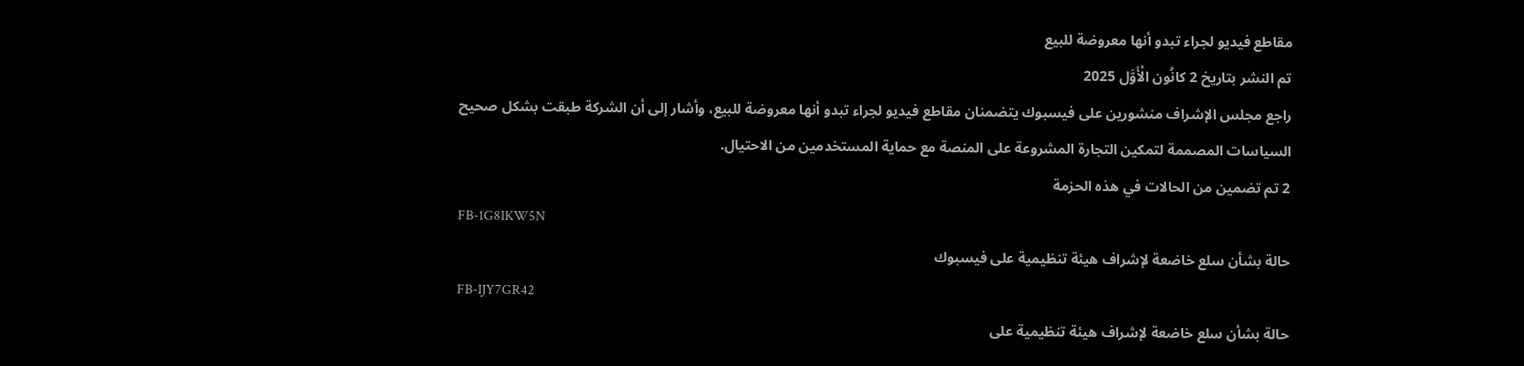مقاطع فيديو لجراء تبدو أنها معروضة للبيع
تم النشر بتاريخ 2 كانُون الْأَوَّل 2025
راجع مجلس الإشراف منشورين على فيسبوك يتضمنان مقاطع فيديو لجراء تبدو أنها معروضة للبيع، وأشار إلى أن الشركة طبقت بشكل صحيح السياسات المصممة لتمكين التجارة المشروعة على المنصة مع حماية المستخدمين من الاحتيال.
2 تم تضمين من الحالات في هذه الحزمة
FB-1G8IKW5N
حالة بشأن سلع خاضعة لإشراف هيئة تنظيمية على فيسبوك
FB-IJY7GR42
حالة بشأن سلع خاضعة لإشراف هيئة تنظيمية على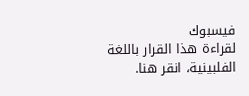فيسبوك
لقراءة هذا القرار باللغة الفلبينية، انقر هنا.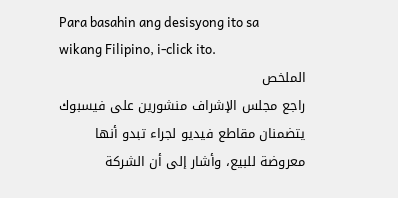Para basahin ang desisyong ito sa wikang Filipino, i-click ito.
الملخص
راجع مجلس الإشراف منشورين على فيسبوك يتضمنان مقاطع فيديو لجراء تبدو أنها معروضة للبيع، وأشار إلى أن الشركة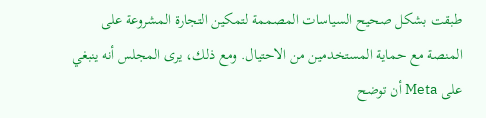طبقت بشكل صحيح السياسات المصممة لتمكين التجارة المشروعة على المنصة مع حماية المستخدمين من الاحتيال. ومع ذلك، يرى المجلس أنه ينبغي على Meta أن توضح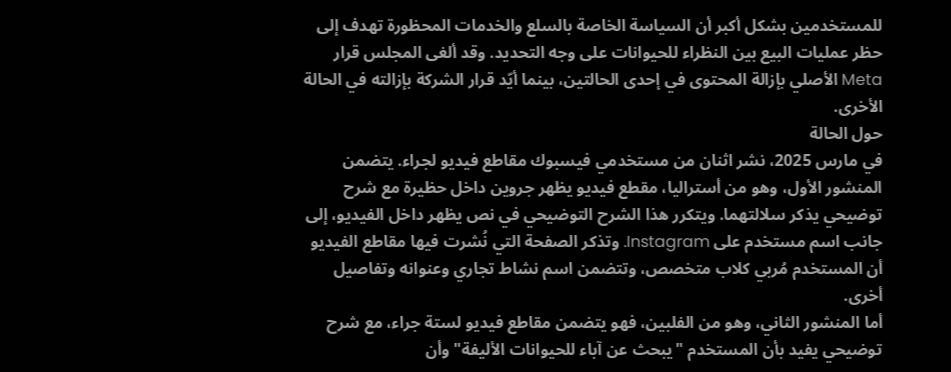للمستخدمين بشكل أكبر أن السياسة الخاصة بالسلع والخدمات المحظورة تهدف إلى حظر عمليات البيع بين النظراء للحيوانات على وجه التحديد. وقد ألغى المجلس قرار Meta الأصلي بإزالة المحتوى في إحدى الحالتين، بينما أيّد قرار الشركة بإزالته في الحالة الأخرى.
حول الحالة
في مارس 2025، نشر اثنان من مستخدمي فيسبوك مقاطع فيديو لجراء. يتضمن المنشور الأول، وهو من أستراليا، مقطع فيديو يظهر جروين داخل حظيرة مع شرح توضيحي يذكر سلالتهما. ويتكرر هذا الشرح التوضيحي في نص يظهر داخل الفيديو، إلى جانب اسم مستخدم على Instagram. وتذكر الصفحة التي نُشرت فيها مقاطع الفيديو أن المستخدم مُربي كلاب متخصص، وتتضمن اسم نشاط تجاري وعنوانه وتفاصيل أخرى.
أما المنشور الثاني، وهو من الفلبين، فهو يتضمن مقاطع فيديو لستة جراء، مع شرح توضيحي يفيد بأن المستخدم "يبحث عن آباء للحيوانات الأليفة" وأن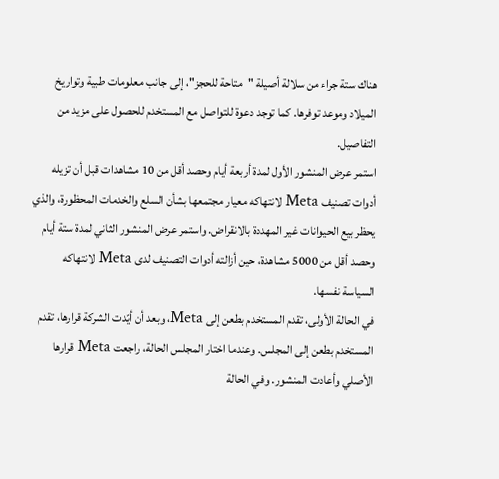هناك ستة جراء من سلالة أصيلة "متاحة للحجز"، إلى جانب معلومات طبية وتواريخ الميلاد وموعد توفرها. كما توجد دعوة للتواصل مع المستخدم للحصول على مزيد من التفاصيل.
استمر عرض المنشور الأول لمدة أربعة أيام وحصد أقل من 10 مشاهدات قبل أن تزيله أدوات تصنيف Meta لانتهاكه معيار مجتمعها بشأن السلع والخدمات المحظورة، والذي يحظر بيع الحيوانات غير المهددة بالانقراض. واستمر عرض المنشور الثاني لمدة ستة أيام وحصد أقل من 5000 مشاهدة، حين أزالته أدوات التصنيف لدى Meta لانتهاكه السياسة نفسها.
في الحالة الأولى، تقدم المستخدم بطعن إلى Meta، وبعد أن أيّدت الشركة قرارها، تقدم المستخدم بطعن إلى المجلس. وعندما اختار المجلس الحالة، راجعت Meta قرارها الأصلي وأعادت المنشور. وفي الحالة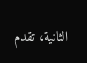الثانية، تقدم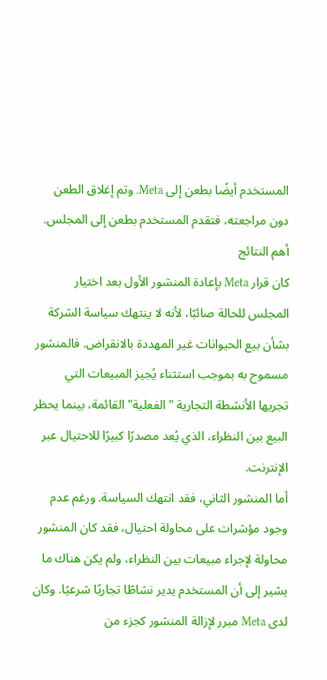المستخدم أيضًا بطعن إلى Meta. وتم إغلاق الطعن دون مراجعته، فتقدم المستخدم بطعن إلى المجلس.
أهم النتائج
كان قرار Meta بإعادة المنشور الأول بعد اختيار المجلس للحالة صائبًا، لأنه لا ينتهك سياسة الشركة بشأن بيع الحيوانات غير المهددة بالانقراض. فالمنشور مسموح به بموجب استثناء يُجيز المبيعات التي تجريها الأنشطة التجارية "الفعلية" القائمة، بينما يحظر البيع بين النظراء، الذي يُعد مصدرًا كبيرًا للاحتيال عبر الإنترنت.
أما المنشور الثاني، فقد انتهك السياسة. ورغم عدم وجود مؤشرات على محاولة احتيال، فقد كان المنشور محاولة لإجراء مبيعات بين النظراء، ولم يكن هناك ما يشير إلى أن المستخدم يدير نشاطًا تجاريًا شرعيًا. وكان لدى Meta مبرر لإزالة المنشور كجزء من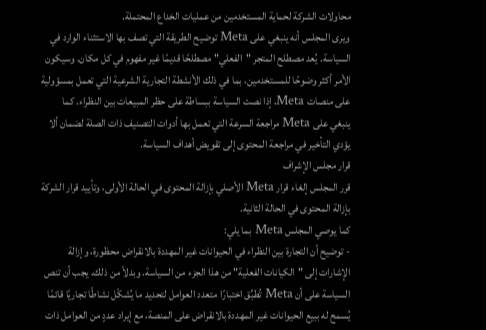محاولات الشركة لحماية المستخدمين من عمليات الخداع المحتملة.
ويرى المجلس أنه ينبغي على Meta توضيح الطريقة التي تصف بها الاستثناء الوارد في السياسة. يُعد مصطلح المتجر "الفعلي" مصطلحًا قديمًا غير مفهوم في كل مكان. وسيكون الأمر أكثر وضوحًا للمستخدمين، بما في ذلك الأنشطة التجارية الشرعية التي تعمل بمسؤولية على منصات Meta، إذا نصت السياسة ببساطة على حظر المبيعات بين النظراء. كما ينبغي على Meta مراجعة السرعة التي تعمل بها أدوات التصنيف ذات الصلة لضمان ألا يؤدي التأخير في مراجعة المحتوى إلى تقويض أهداف السياسة.
قرار مجلس الإشراف
قرر المجلس إلغاء قرار Meta الأصلي بإزالة المحتوى في الحالة الأولى، وتأييد قرار الشركة بإزالة المحتوى في الحالة الثانية.
كما يوصي المجلس Meta بما يلي:
- توضيح أن التجارة بين النظراء في الحيوانات غير المهددة بالانقراض محظورة، وإزالة الإشارات إلى "الكيانات الفعلية" من هذا الجزء من السياسة. وبدلاً من ذلك، يجب أن تنص السياسة على أن Meta تُطبِّق اختبارًا متعدد العوامل لتحديد ما يُشكّل نشاطًا تجاريًا قائمًا يُسمح له ببيع الحيوانات غير المهددة بالانقراض على المنصة، مع إيراد عددٍ من العوامل ذات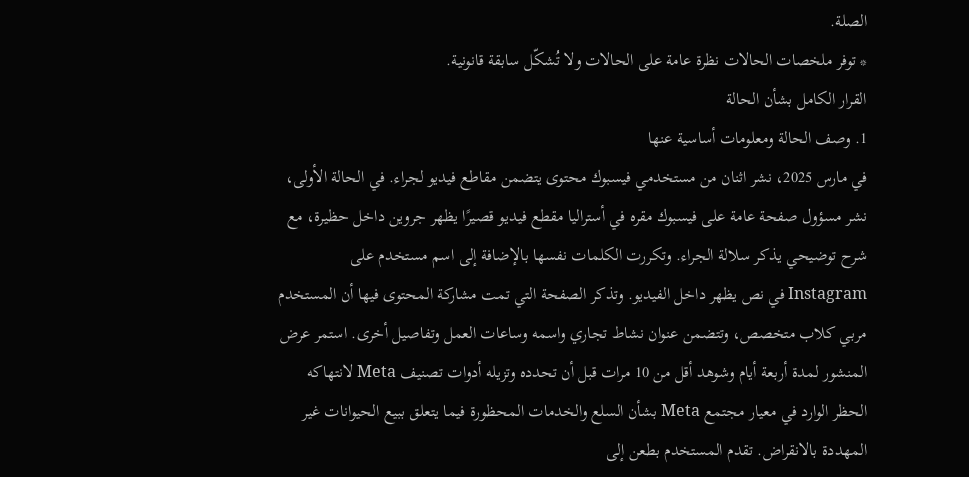الصلة.
* توفر ملخصات الحالات نظرة عامة على الحالات ولا تُشكّل سابقة قانونية.
القرار الكامل بشأن الحالة
1. وصف الحالة ومعلومات أساسية عنها
في مارس 2025، نشر اثنان من مستخدمي فيسبوك محتوى يتضمن مقاطع فيديو لجراء. في الحالة الأولى، نشر مسؤول صفحة عامة على فيسبوك مقره في أستراليا مقطع فيديو قصيرًا يظهر جروين داخل حظيرة، مع شرح توضيحي يذكر سلالة الجراء. وتكررت الكلمات نفسها بالإضافة إلى اسم مستخدم على Instagram في نص يظهر داخل الفيديو. وتذكر الصفحة التي تمت مشاركة المحتوى فيها أن المستخدم مربي كلاب متخصص، وتتضمن عنوان نشاط تجاري واسمه وساعات العمل وتفاصيل أخرى. استمر عرض المنشور لمدة أربعة أيام وشوهد أقل من 10 مرات قبل أن تحدده وتزيله أدوات تصنيف Meta لانتهاكه الحظر الوارد في معيار مجتمع Meta بشأن السلع والخدمات المحظورة فيما يتعلق ببيع الحيوانات غير المهددة بالانقراض. تقدم المستخدم بطعن إلى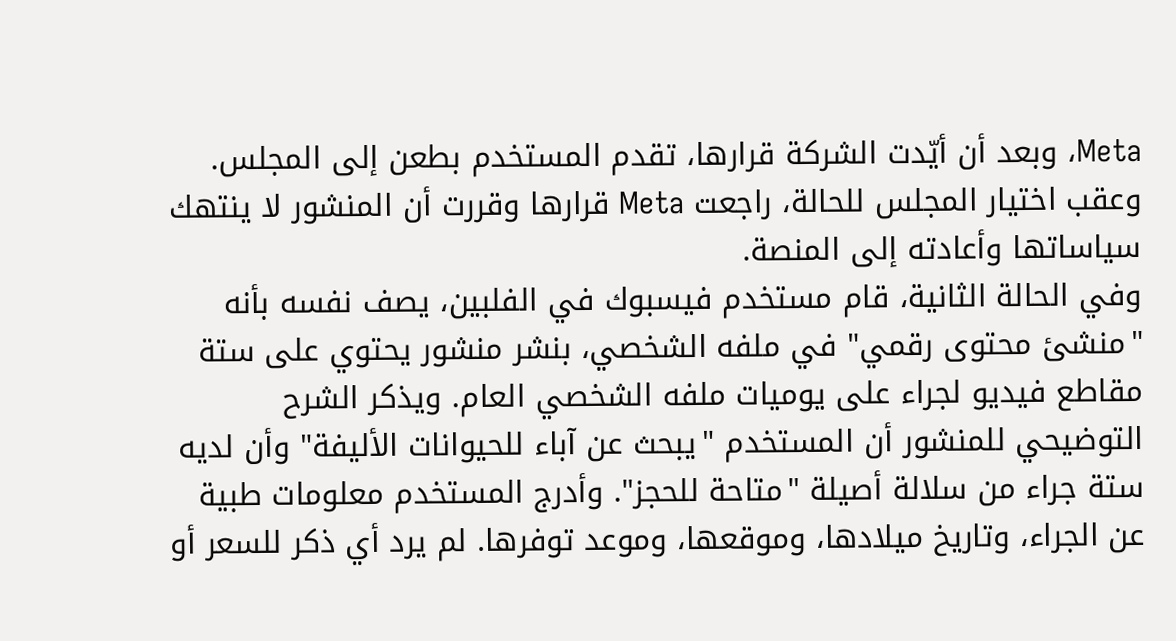Meta، وبعد أن أيّدت الشركة قرارها، تقدم المستخدم بطعن إلى المجلس. وعقب اختيار المجلس للحالة، راجعت Meta قرارها وقررت أن المنشور لا ينتهك سياساتها وأعادته إلى المنصة.
وفي الحالة الثانية، قام مستخدم فيسبوك في الفلبين، يصف نفسه بأنه "منشئ محتوى رقمي" في ملفه الشخصي، بنشر منشور يحتوي على ستة مقاطع فيديو لجراء على يوميات ملفه الشخصي العام. ويذكر الشرح التوضيحي للمنشور أن المستخدم "يبحث عن آباء للحيوانات الأليفة" وأن لديه ستة جراء من سلالة أصيلة "متاحة للحجز". وأدرج المستخدم معلومات طبية عن الجراء، وتاريخ ميلادها، وموقعها، وموعد توفرها. لم يرد أي ذكر للسعر أو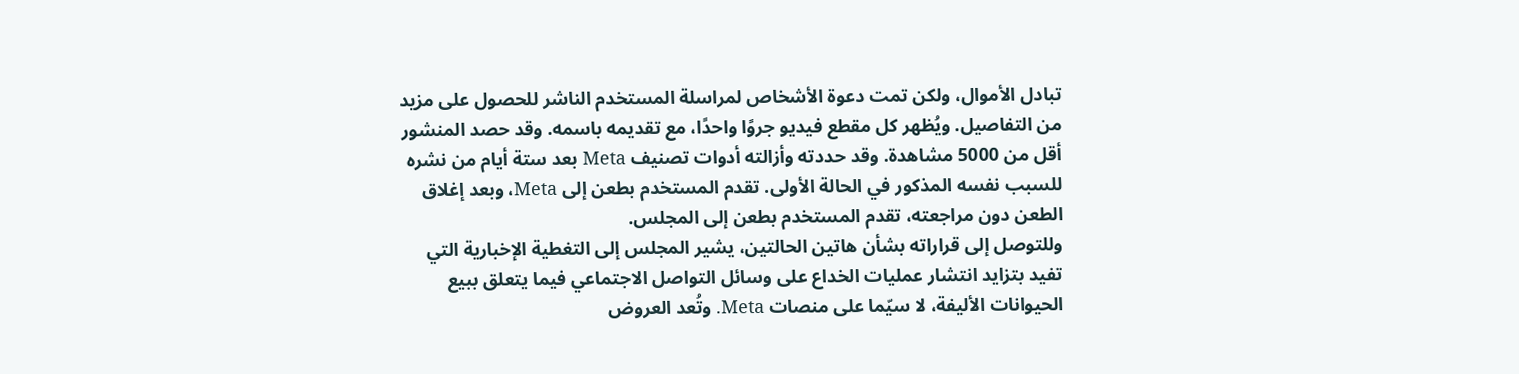تبادل الأموال، ولكن تمت دعوة الأشخاص لمراسلة المستخدم الناشر للحصول على مزيد من التفاصيل. ويُظهر كل مقطع فيديو جروًا واحدًا، مع تقديمه باسمه. وقد حصد المنشور أقل من 5000 مشاهدة. وقد حددته وأزالته أدوات تصنيف Meta بعد ستة أيام من نشره للسبب نفسه المذكور في الحالة الأولى. تقدم المستخدم بطعن إلى Meta، وبعد إغلاق الطعن دون مراجعته، تقدم المستخدم بطعن إلى المجلس.
وللتوصل إلى قراراته بشأن هاتين الحالتين، يشير المجلس إلى التغطية الإخبارية التي تفيد بتزايد انتشار عمليات الخداع على وسائل التواصل الاجتماعي فيما يتعلق ببيع الحيوانات الأليفة، لا سيّما على منصات Meta. وتُعد العروض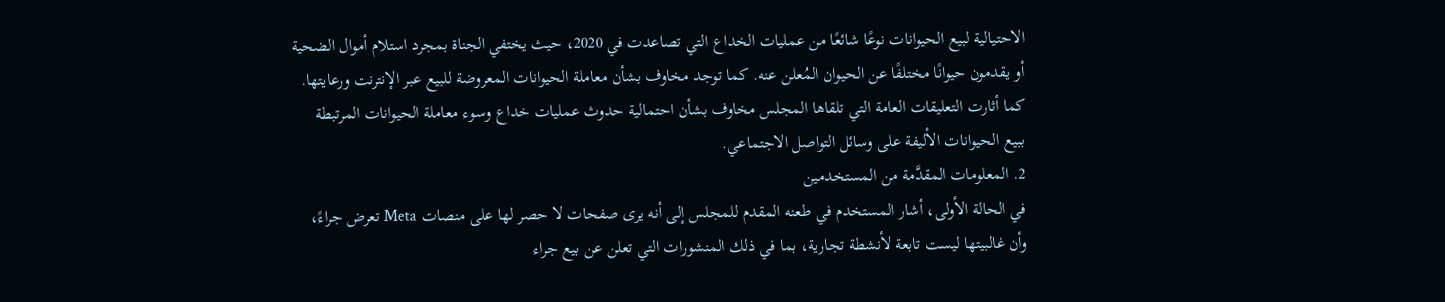الاحتيالية لبيع الحيوانات نوعًا شائعًا من عمليات الخداع التي تصاعدت في 2020، حيث يختفي الجناة بمجرد استلام أموال الضحية أو يقدمون حيوانًا مختلفًا عن الحيوان المُعلن عنه. كما توجد مخاوف بشأن معاملة الحيوانات المعروضة للبيع عبر الإنترنت ورعايتها. كما أثارت التعليقات العامة التي تلقاها المجلس مخاوف بشأن احتمالية حدوث عمليات خداع وسوء معاملة الحيوانات المرتبطة ببيع الحيوانات الأليفة على وسائل التواصل الاجتماعي.
2. المعلومات المقدَّمة من المستخدمين
في الحالة الأولى، أشار المستخدم في طعنه المقدم للمجلس إلى أنه يرى صفحات لا حصر لها على منصات Meta تعرض جراءً، وأن غالبيتها ليست تابعة لأنشطة تجارية، بما في ذلك المنشورات التي تعلن عن بيع جراء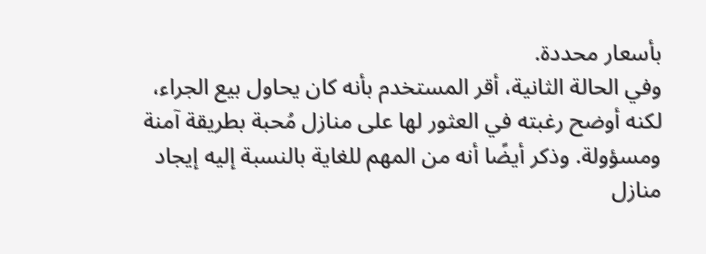بأسعار محددة.
وفي الحالة الثانية، أقر المستخدم بأنه كان يحاول بيع الجراء، لكنه أوضح رغبته في العثور لها على منازل مُحبة بطريقة آمنة ومسؤولة. وذكر أيضًا أنه من المهم للغاية بالنسبة إليه إيجاد منازل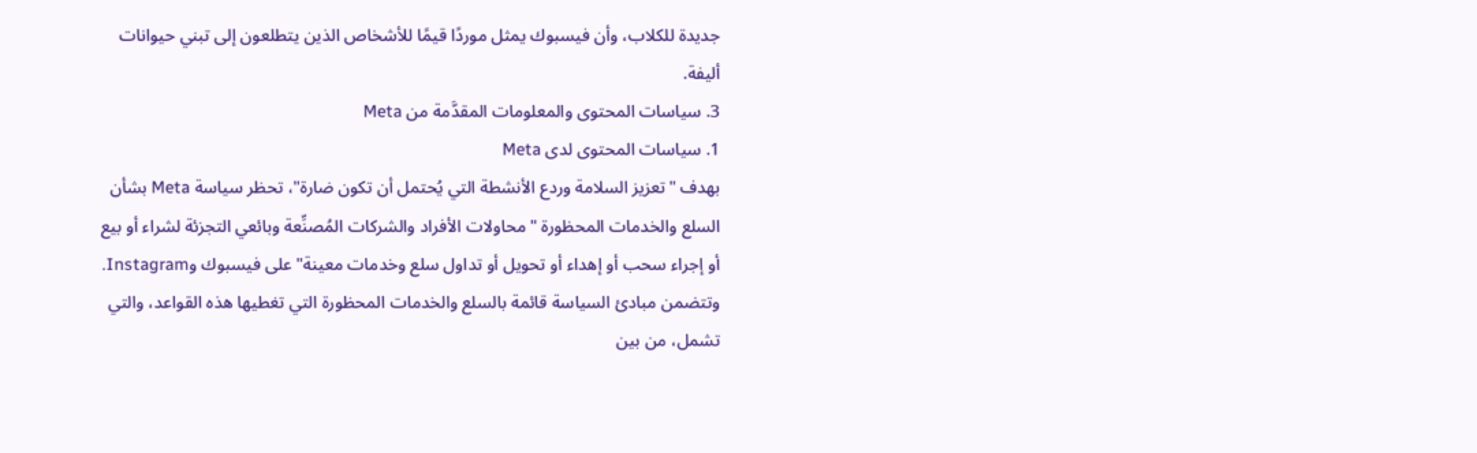جديدة للكلاب، وأن فيسبوك يمثل موردًا قيمًا للأشخاص الذين يتطلعون إلى تبني حيوانات أليفة.
3. سياسات المحتوى والمعلومات المقدَّمة من Meta
1. سياسات المحتوى لدى Meta
بهدف "تعزيز السلامة وردع الأنشطة التي يُحتمل أن تكون ضارة"، تحظر سياسة Meta بشأن السلع والخدمات المحظورة "محاولات الأفراد والشركات المُصنِّعة وبائعي التجزئة لشراء أو بيع أو إجراء سحب أو إهداء أو تحويل أو تداول سلع وخدمات معينة" على فيسبوك وInstagram. وتتضمن مبادئ السياسة قائمة بالسلع والخدمات المحظورة التي تغطيها هذه القواعد، والتي تشمل، من بين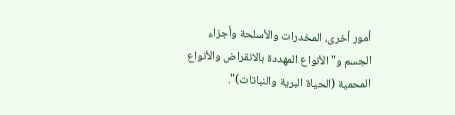أمور أخرى، المخدرات والأسلحة وأجزاء الجسم و"الأنواع المهددة بالانقراض والأنواع المحمية (الحياة البرية والنباتات)".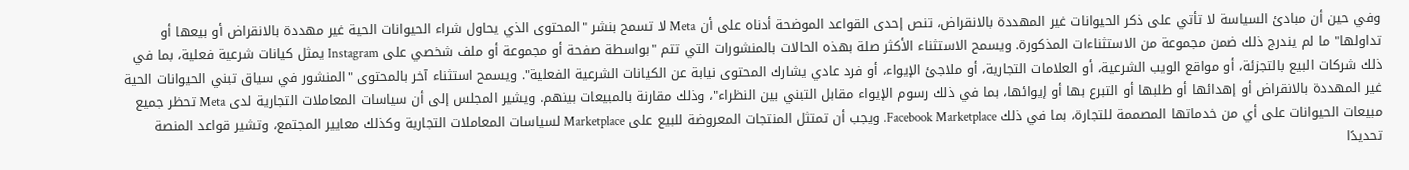وفي حين أن مبادئ السياسة لا تأتي على ذكر الحيوانات غير المهددة بالانقراض، تنص إحدى القواعد الموضحة أدناه على أن Meta لا تسمح بنشر "المحتوى الذي يحاول شراء الحيوانات الحية غير مهددة بالانقراض أو بيعها أو تداولها" ما لم يندرج ذلك ضمن مجموعة من الاستثناءات المذكورة. ويسمح الاستثناء الأكثر صلة بهذه الحالات بالمنشورات التي تتم "بواسطة صفحة أو مجموعة أو ملف شخصي على Instagram يمثل كيانات شرعية فعلية، بما في ذلك شركات البيع بالتجزئة، أو مواقع الويب الشرعية، أو العلامات التجارية، أو ملاجئ الإيواء، أو فرد عادي يشارك المحتوى نيابة عن الكيانات الشرعية الفعلية". ويسمح استثناء آخر بالمحتوى "المنشور في سياق تبني الحيوانات الحية غير المهددة بالانقراض أو إهدائها أو طلبها أو التبرع بها أو إيوائها، بما في ذلك رسوم الإيواء مقابل التبني بين النظراء"، وذلك مقارنة بالمبيعات بينهم. ويشير المجلس إلى أن سياسات المعاملات التجارية لدى Meta تحظر جميع مبيعات الحيوانات على أي من خدماتها المصممة للتجارة، بما في ذلك Facebook Marketplace. ويجب أن تمتثل المنتجات المعروضة للبيع على Marketplace لسياسات المعاملات التجارية وكذلك معايير المجتمع، وتشير قواعد المنصة تحديدًا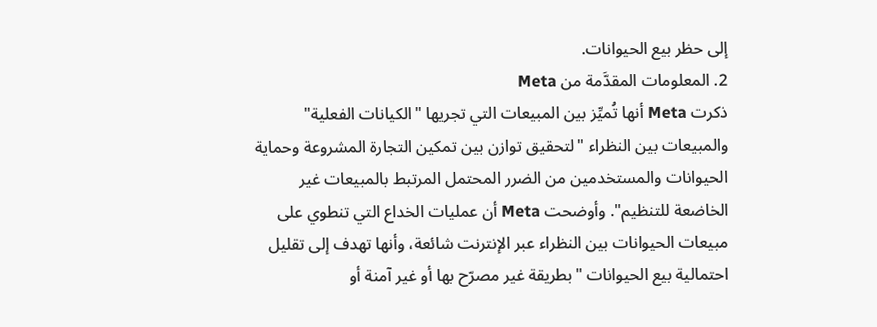إلى حظر بيع الحيوانات.
2. المعلومات المقدَّمة من Meta
ذكرت Meta أنها تُميِّز بين المبيعات التي تجريها "الكيانات الفعلية" والمبيعات بين النظراء "لتحقيق توازن بين تمكين التجارة المشروعة وحماية الحيوانات والمستخدمين من الضرر المحتمل المرتبط بالمبيعات غير الخاضعة للتنظيم". وأوضحت Meta أن عمليات الخداع التي تنطوي على مبيعات الحيوانات بين النظراء عبر الإنترنت شائعة، وأنها تهدف إلى تقليل احتمالية بيع الحيوانات "بطريقة غير مصرّح بها أو غير آمنة أو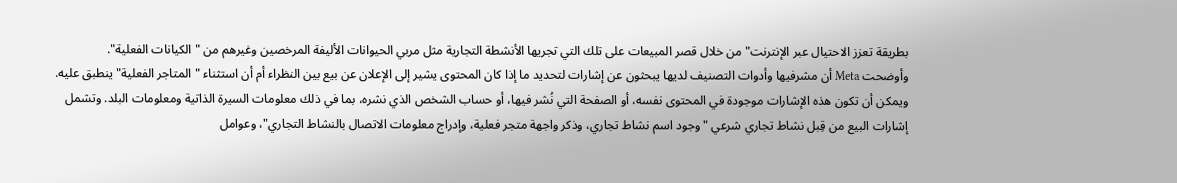بطريقة تعزز الاحتيال عبر الإنترنت" من خلال قصر المبيعات على تلك التي تجريها الأنشطة التجارية مثل مربي الحيوانات الأليفة المرخصين وغيرهم من "الكيانات الفعلية".
وأوضحت Meta أن مشرفيها وأدوات التصنيف لديها يبحثون عن إشارات لتحديد ما إذا كان المحتوى يشير إلى الإعلان عن بيع بين النظراء أم أن استثناء "المتاجر الفعلية" ينطبق عليه. ويمكن أن تكون هذه الإشارات موجودة في المحتوى نفسه، أو الصفحة التي نُشر فيها، أو حساب الشخص الذي نشره، بما في ذلك معلومات السيرة الذاتية ومعلومات البلد. وتشمل إشارات البيع من قِبل نشاط تجاري شرعي "وجود اسم نشاط تجاري، وذكر واجهة متجر فعلية، وإدراج معلومات الاتصال بالنشاط التجاري"، وعوامل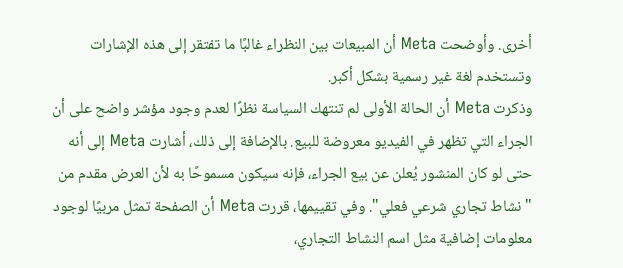أخرى. وأوضحت Meta أن المبيعات بين النظراء غالبًا ما تفتقر إلى هذه الإشارات وتستخدم لغة غير رسمية بشكل أكبر.
وذكرت Meta أن الحالة الأولى لم تنتهك السياسة نظرًا لعدم وجود مؤشر واضح على أن الجراء التي تظهر في الفيديو معروضة للبيع. بالإضافة إلى ذلك، أشارت Meta إلى أنه حتى لو كان المنشور يُعلن عن بيع الجراء، فإنه سيكون مسموحًا به لأن العرض مقدم من "نشاط تجاري شرعي فعلي". وفي تقييمها، قررت Meta أن الصفحة تمثل مربيًا لوجود معلومات إضافية مثل اسم النشاط التجاري،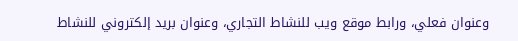وعنوان فعلي، ورابط موقع ويب للنشاط التجاري، وعنوان بريد إلكتروني للنشاط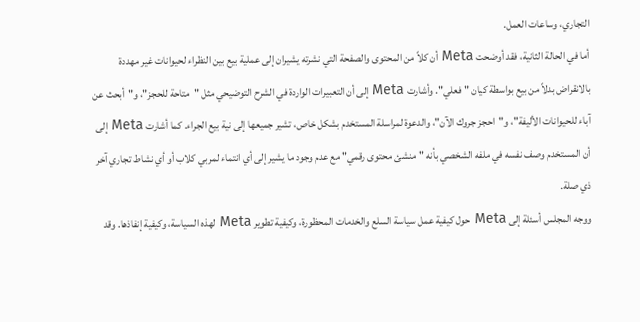التجاري، وساعات العمل.
أما في الحالة الثانية، فقد أوضحت Meta أن كلاً من المحتوى والصفحة التي نشرته يشيران إلى عملية بيع بين النظراء لحيوانات غير مهددة بالانقراض بدلاً من بيع بواسطة كيان "فعلي". وأشارت Meta إلى أن التعبيرات الواردة في الشرح التوضيحي مثل "متاحة للحجز"، و"أبحث عن آباء للحيوانات الأليفة"، و"احجز جروك الآن"، والدعوة لمراسلة المستخدم بشكل خاص، تشير جميعها إلى نية بيع الجراء. كما أشارت Meta إلى أن المستخدم وصف نفسه في ملفه الشخصي بأنه "منشئ محتوى رقمي" مع عدم وجود ما يشير إلى أي انتماء لمربي كلاب أو أي نشاط تجاري آخر ذي صلة.
ووجه المجلس أسئلة إلى Meta حول كيفية عمل سياسة السلع والخدمات المحظورة، وكيفية تطوير Meta لهذه السياسة، وكيفية إنفاذها. وقد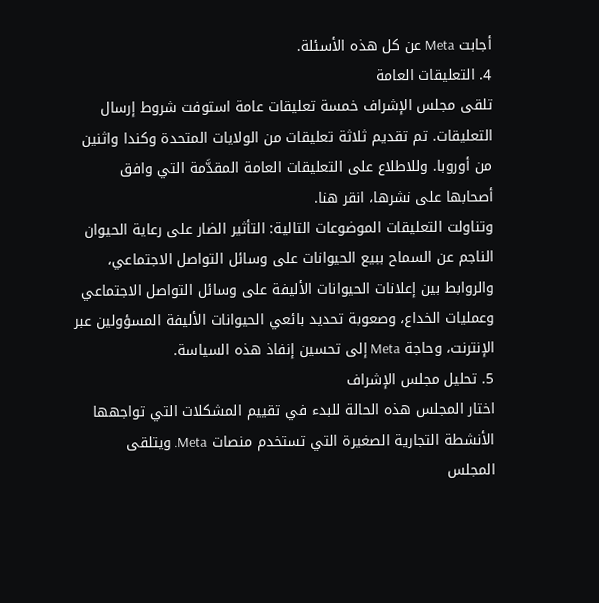أجابت Meta عن كل هذه الأسئلة.
4. التعليقات العامة
تلقى مجلس الإشراف خمسة تعليقات عامة استوفت شروط إرسال التعليقات. تم تقديم ثلاثة تعليقات من الولايات المتحدة وكندا واثنين من أوروبا. وللاطلاع على التعليقات العامة المقدَّمة التي وافق أصحابها على نشرها، انقر هنا.
وتناولت التعليقات الموضوعات التالية: التأثير الضار على رعاية الحيوان الناجم عن السماح ببيع الحيوانات على وسائل التواصل الاجتماعي، والروابط بين إعلانات الحيوانات الأليفة على وسائل التواصل الاجتماعي وعمليات الخداع، وصعوبة تحديد بائعي الحيوانات الأليفة المسؤولين عبر الإنترنت، وحاجة Meta إلى تحسين إنفاذ هذه السياسة.
5. تحليل مجلس الإشراف
اختار المجلس هذه الحالة للبدء في تقييم المشكلات التي تواجهها الأنشطة التجارية الصغيرة التي تستخدم منصات Meta. ويتلقى المجلس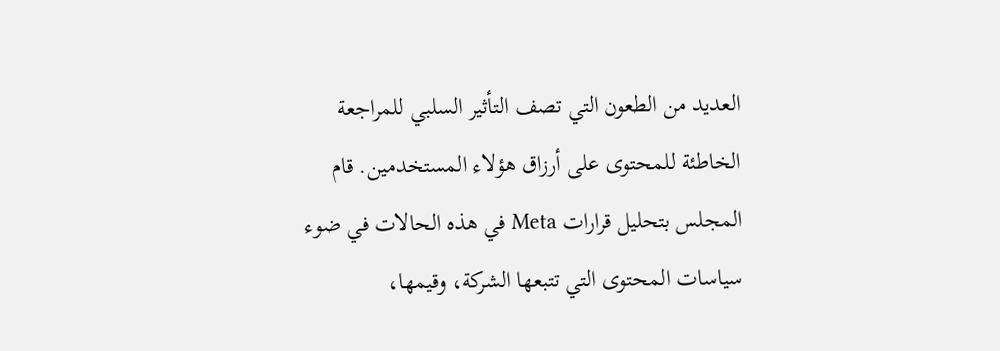العديد من الطعون التي تصف التأثير السلبي للمراجعة الخاطئة للمحتوى على أرزاق هؤلاء المستخدمين. قام المجلس بتحليل قرارات Meta في هذه الحالات في ضوء سياسات المحتوى التي تتبعها الشركة، وقيمها،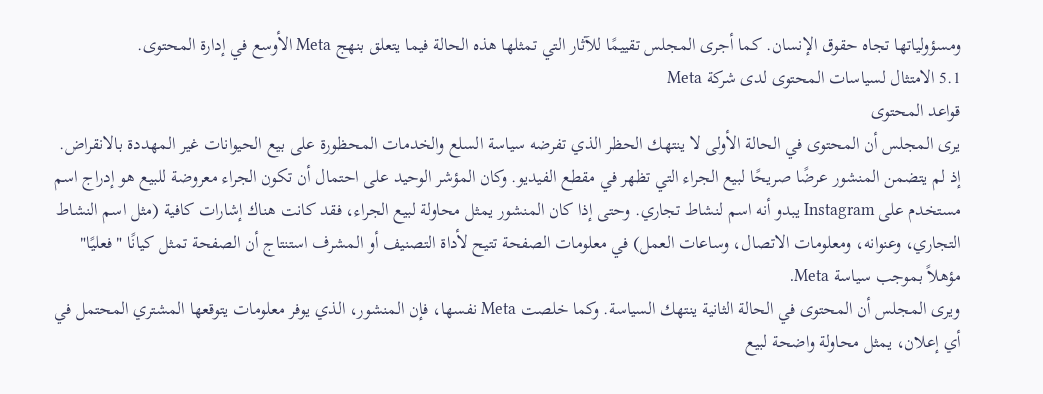ومسؤولياتها تجاه حقوق الإنسان. كما أجرى المجلس تقييمًا للآثار التي تمثلها هذه الحالة فيما يتعلق بنهج Meta الأوسع في إدارة المحتوى.
5.1 الامتثال لسياسات المحتوى لدى شركة Meta
قواعد المحتوى
يرى المجلس أن المحتوى في الحالة الأولى لا ينتهك الحظر الذي تفرضه سياسة السلع والخدمات المحظورة على بيع الحيوانات غير المهددة بالانقراض. إذ لم يتضمن المنشور عرضًا صريحًا لبيع الجراء التي تظهر في مقطع الفيديو. وكان المؤشر الوحيد على احتمال أن تكون الجراء معروضة للبيع هو إدراج اسم مستخدم على Instagram يبدو أنه اسم لنشاط تجاري. وحتى إذا كان المنشور يمثل محاولة لبيع الجراء، فقد كانت هناك إشارات كافية (مثل اسم النشاط التجاري، وعنوانه، ومعلومات الاتصال، وساعات العمل) في معلومات الصفحة تتيح لأداة التصنيف أو المشرف استنتاج أن الصفحة تمثل كيانًا "فعليًا" مؤهلاً بموجب سياسة Meta.
ويرى المجلس أن المحتوى في الحالة الثانية ينتهك السياسة. وكما خلصت Meta نفسها، فإن المنشور، الذي يوفر معلومات يتوقعها المشتري المحتمل في أي إعلان، يمثل محاولة واضحة لبيع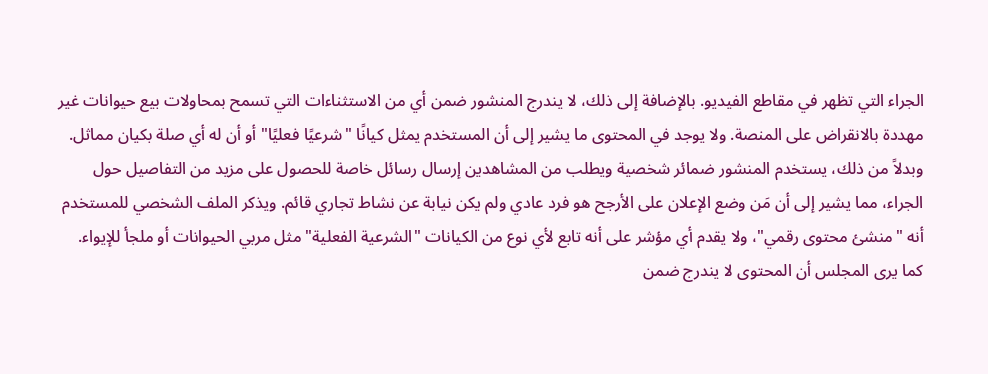الجراء التي تظهر في مقاطع الفيديو. بالإضافة إلى ذلك، لا يندرج المنشور ضمن أي من الاستثناءات التي تسمح بمحاولات بيع حيوانات غير مهددة بالانقراض على المنصة. ولا يوجد في المحتوى ما يشير إلى أن المستخدم يمثل كيانًا "شرعيًا فعليًا" أو أن له أي صلة بكيان مماثل. وبدلاً من ذلك، يستخدم المنشور ضمائر شخصية ويطلب من المشاهدين إرسال رسائل خاصة للحصول على مزيد من التفاصيل حول الجراء، مما يشير إلى أن مَن وضع الإعلان على الأرجح هو فرد عادي ولم يكن نيابة عن نشاط تجاري قائم. ويذكر الملف الشخصي للمستخدم أنه "منشئ محتوى رقمي"، ولا يقدم أي مؤشر على أنه تابع لأي نوع من الكيانات "الشرعية الفعلية" مثل مربي الحيوانات أو ملجأ للإيواء.
كما يرى المجلس أن المحتوى لا يندرج ضمن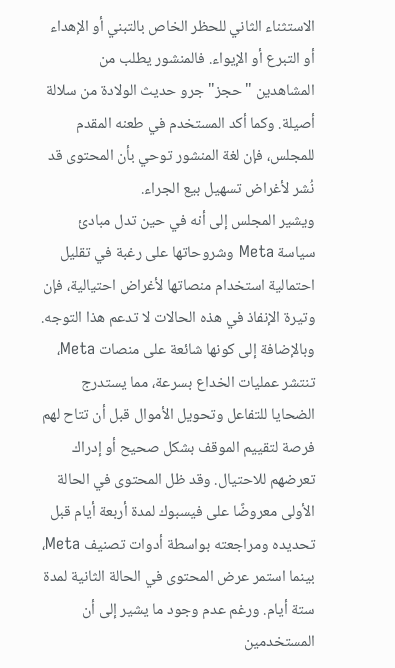الاستثناء الثاني للحظر الخاص بالتبني أو الإهداء أو التبرع أو الإيواء. فالمنشور يطلب من المشاهدين "حجز" جرو حديث الولادة من سلالة أصيلة. وكما أكد المستخدم في طعنه المقدم للمجلس، فإن لغة المنشور توحي بأن المحتوى قد نُشر لأغراض تسهيل بيع الجراء.
ويشير المجلس إلى أنه في حين تدل مبادئ سياسة Meta وشروحاتها على رغبة في تقليل احتمالية استخدام منصاتها لأغراض احتيالية، فإن وتيرة الإنفاذ في هذه الحالات لا تدعم هذا التوجه. وبالإضافة إلى كونها شائعة على منصات Meta، تنتشر عمليات الخداع بسرعة، مما يستدرج الضحايا للتفاعل وتحويل الأموال قبل أن تتاح لهم فرصة لتقييم الموقف بشكل صحيح أو إدراك تعرضهم للاحتيال. وقد ظل المحتوى في الحالة الأولى معروضًا على فيسبوك لمدة أربعة أيام قبل تحديده ومراجعته بواسطة أدوات تصنيف Meta، بينما استمر عرض المحتوى في الحالة الثانية لمدة ستة أيام. ورغم عدم وجود ما يشير إلى أن المستخدمين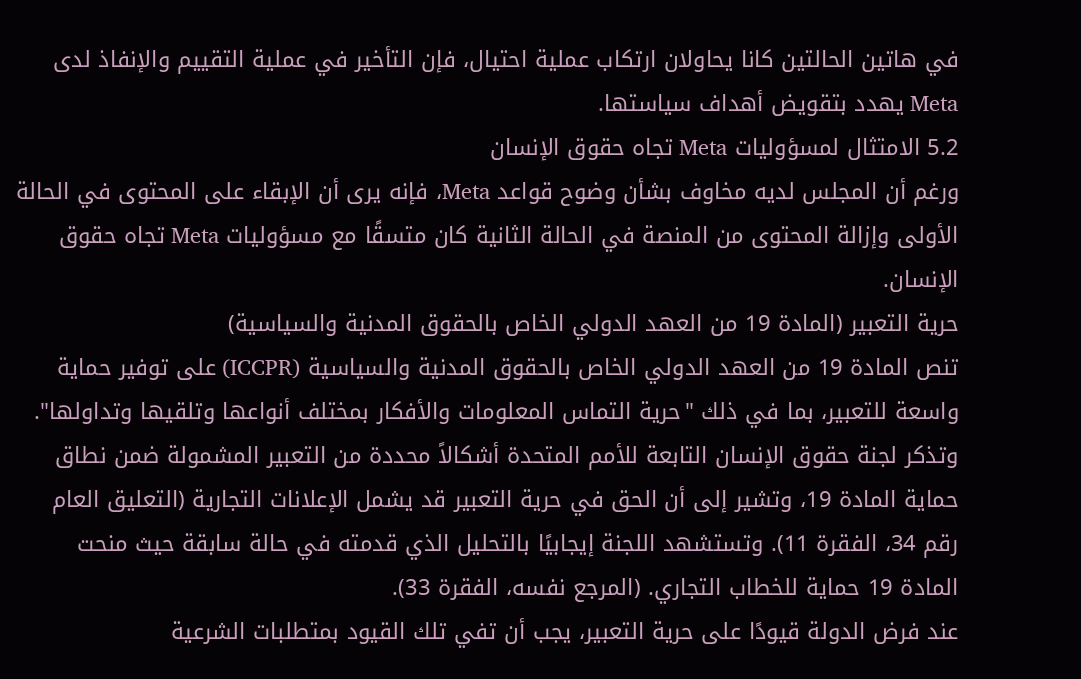في هاتين الحالتين كانا يحاولان ارتكاب عملية احتيال، فإن التأخير في عملية التقييم والإنفاذ لدى Meta يهدد بتقويض أهداف سياستها.
5.2 الامتثال لمسؤوليات Meta تجاه حقوق الإنسان
ورغم أن المجلس لديه مخاوف بشأن وضوح قواعد Meta، فإنه يرى أن الإبقاء على المحتوى في الحالة الأولى وإزالة المحتوى من المنصة في الحالة الثانية كان متسقًا مع مسؤوليات Meta تجاه حقوق الإنسان.
حرية التعبير (المادة 19 من العهد الدولي الخاص بالحقوق المدنية والسياسية)
تنص المادة 19 من العهد الدولي الخاص بالحقوق المدنية والسياسية (ICCPR) على توفير حماية واسعة للتعبير، بما في ذلك "حرية التماس المعلومات والأفكار بمختلف أنواعها وتلقيها وتداولها". وتذكر لجنة حقوق الإنسان التابعة للأمم المتحدة أشكالاً محددة من التعبير المشمولة ضمن نطاق حماية المادة 19، وتشير إلى أن الحق في حرية التعبير قد يشمل الإعلانات التجارية (التعليق العام رقم 34، الفقرة 11). وتستشهد اللجنة إيجابيًا بالتحليل الذي قدمته في حالة سابقة حيث منحت المادة 19 حماية للخطاب التجاري. (المرجع نفسه، الفقرة 33).
عند فرض الدولة قيودًا على حرية التعبير، يجب أن تفي تلك القيود بمتطلبات الشرعية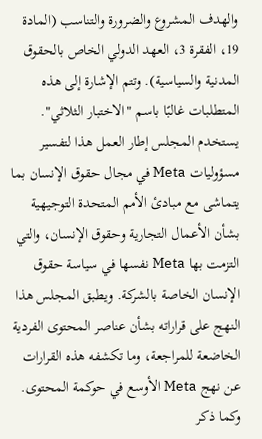والهدف المشروع والضرورة والتناسب (المادة 19، الفقرة 3، العهد الدولي الخاص بالحقوق المدنية والسياسية). وتتم الإشارة إلى هذه المتطلبات غالبًا باسم "الاختبار الثلاثي". يستخدم المجلس إطار العمل هذا لتفسير مسؤوليات Meta في مجال حقوق الإنسان بما يتماشى مع مبادئ الأمم المتحدة التوجيهية بشأن الأعمال التجارية وحقوق الإنسان، والتي التزمت بها Meta نفسها في سياسة حقوق الإنسان الخاصة بالشركة. ويطبق المجلس هذا النهج على قراراته بشأن عناصر المحتوى الفردية الخاضعة للمراجعة، وما تكشفه هذه القرارات عن نهج Meta الأوسع في حوكمة المحتوى. وكما ذكر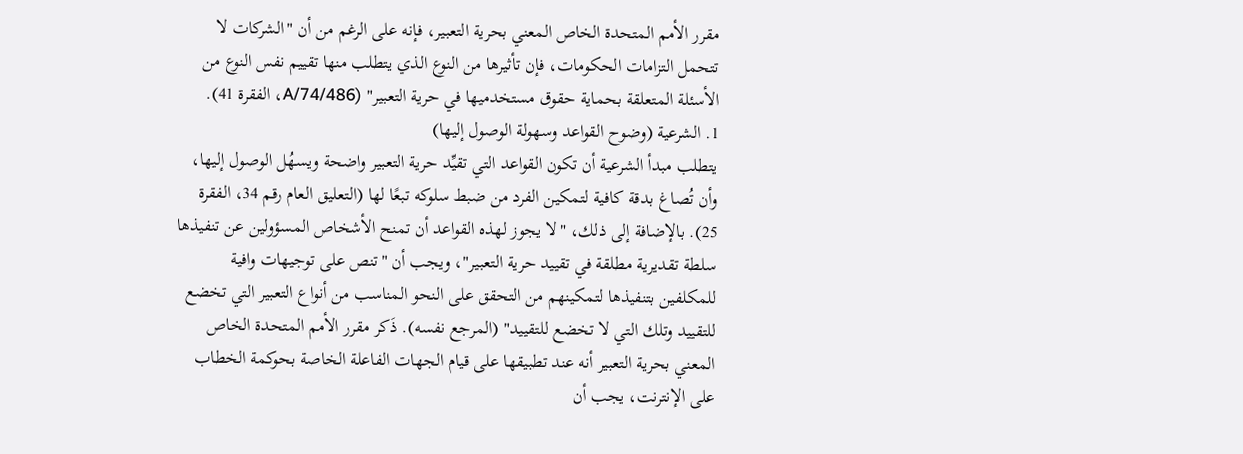مقرر الأمم المتحدة الخاص المعني بحرية التعبير، فإنه على الرغم من أن "الشركات لا تتحمل التزامات الحكومات، فإن تأثيرها من النوع الذي يتطلب منها تقييم نفس النوع من الأسئلة المتعلقة بحماية حقوق مستخدميها في حرية التعبير" (A/74/486، الفقرة 41).
1. الشرعية (وضوح القواعد وسهولة الوصول إليها)
يتطلب مبدأ الشرعية أن تكون القواعد التي تقيِّد حرية التعبير واضحة ويسهُل الوصول إليها، وأن تُصاغ بدقة كافية لتمكين الفرد من ضبط سلوكه تبعًا لها (التعليق العام رقم 34، الفقرة 25). بالإضافة إلى ذلك، "لا يجوز لهذه القواعد أن تمنح الأشخاص المسؤولين عن تنفيذها سلطة تقديرية مطلقة في تقييد حرية التعبير"، ويجب أن "تنص على توجيهات وافية للمكلفين بتنفيذها لتمكينهم من التحقق على النحو المناسب من أنواع التعبير التي تخضع للتقييد وتلك التي لا تخضع للتقييد" (المرجع نفسه). ذَكر مقرر الأمم المتحدة الخاص المعني بحرية التعبير أنه عند تطبيقها على قيام الجهات الفاعلة الخاصة بحوكمة الخطاب على الإنترنت، يجب أن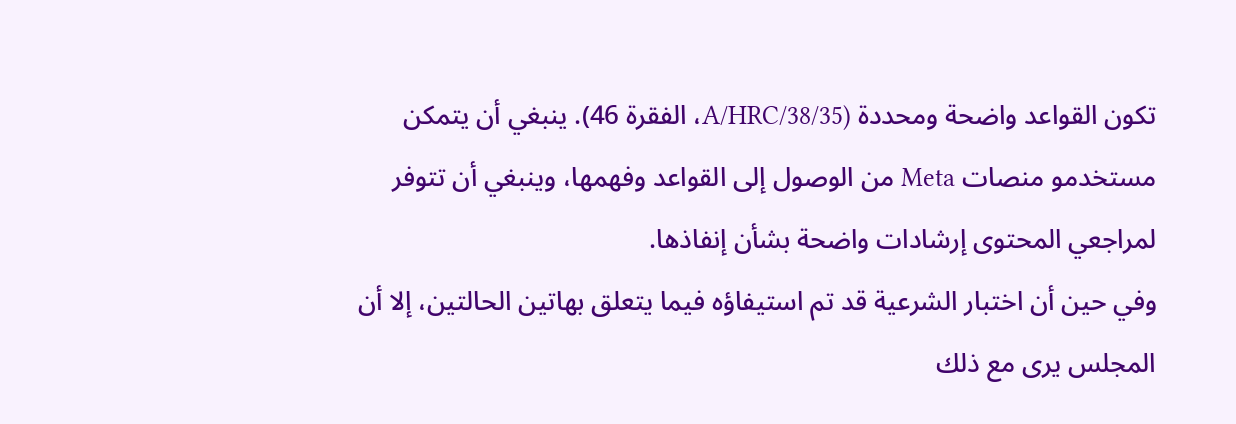تكون القواعد واضحة ومحددة (A/HRC/38/35، الفقرة 46). ينبغي أن يتمكن مستخدمو منصات Meta من الوصول إلى القواعد وفهمها، وينبغي أن تتوفر لمراجعي المحتوى إرشادات واضحة بشأن إنفاذها.
وفي حين أن اختبار الشرعية قد تم استيفاؤه فيما يتعلق بهاتين الحالتين، إلا أن المجلس يرى مع ذلك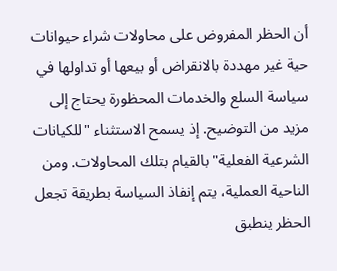أن الحظر المفروض على محاولات شراء حيوانات حية غير مهددة بالانقراض أو بيعها أو تداولها في سياسة السلع والخدمات المحظورة يحتاج إلى مزيد من التوضيح. إذ يسمح الاستثناء "للكيانات الشرعية الفعلية" بالقيام بتلك المحاولات. ومن الناحية العملية، يتم إنفاذ السياسة بطريقة تجعل الحظر ينطبق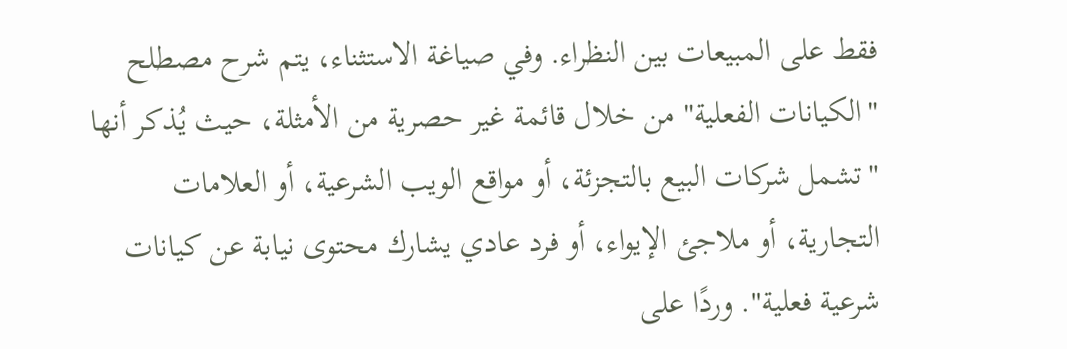فقط على المبيعات بين النظراء. وفي صياغة الاستثناء، يتم شرح مصطلح "الكيانات الفعلية" من خلال قائمة غير حصرية من الأمثلة، حيث يُذكر أنها "تشمل شركات البيع بالتجزئة، أو مواقع الويب الشرعية، أو العلامات التجارية، أو ملاجئ الإيواء، أو فرد عادي يشارك محتوى نيابة عن كيانات شرعية فعلية". وردًا على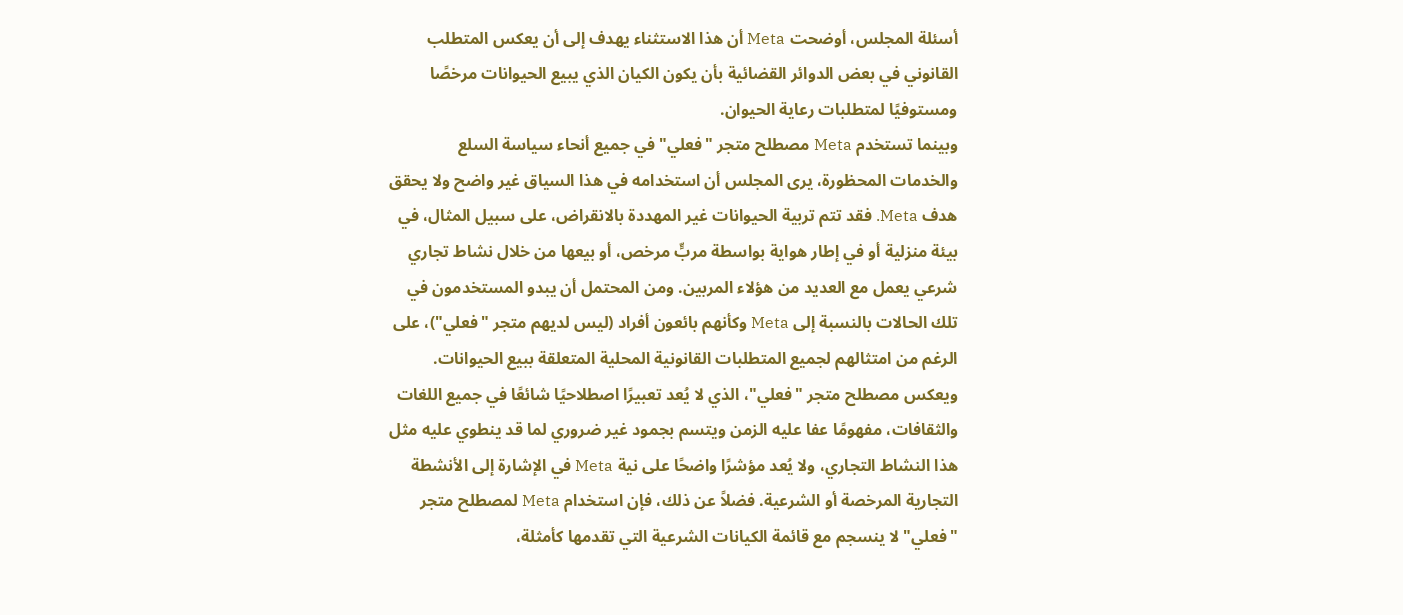أسئلة المجلس، أوضحت Meta أن هذا الاستثناء يهدف إلى أن يعكس المتطلب القانوني في بعض الدوائر القضائية بأن يكون الكيان الذي يبيع الحيوانات مرخصًا ومستوفيًا لمتطلبات رعاية الحيوان.
وبينما تستخدم Meta مصطلح متجر "فعلي" في جميع أنحاء سياسة السلع والخدمات المحظورة، يرى المجلس أن استخدامه في هذا السياق غير واضح ولا يحقق هدف Meta. فقد تتم تربية الحيوانات غير المهددة بالانقراض، على سبيل المثال، في بيئة منزلية أو في إطار هواية بواسطة مربٍّ مرخص، أو بيعها من خلال نشاط تجاري شرعي يعمل مع العديد من هؤلاء المربين. ومن المحتمل أن يبدو المستخدمون في تلك الحالات بالنسبة إلى Meta وكأنهم بائعون أفراد (ليس لديهم متجر "فعلي")، على الرغم من امتثالهم لجميع المتطلبات القانونية المحلية المتعلقة ببيع الحيوانات. ويعكس مصطلح متجر "فعلي"، الذي لا يُعد تعبيرًا اصطلاحيًا شائعًا في جميع اللغات والثقافات، مفهومًا عفا عليه الزمن ويتسم بجمود غير ضروري لما قد ينطوي عليه مثل هذا النشاط التجاري، ولا يُعد مؤشرًا واضحًا على نية Meta في الإشارة إلى الأنشطة التجارية المرخصة أو الشرعية. فضلاً عن ذلك، فإن استخدام Meta لمصطلح متجر "فعلي" لا ينسجم مع قائمة الكيانات الشرعية التي تقدمها كأمثلة،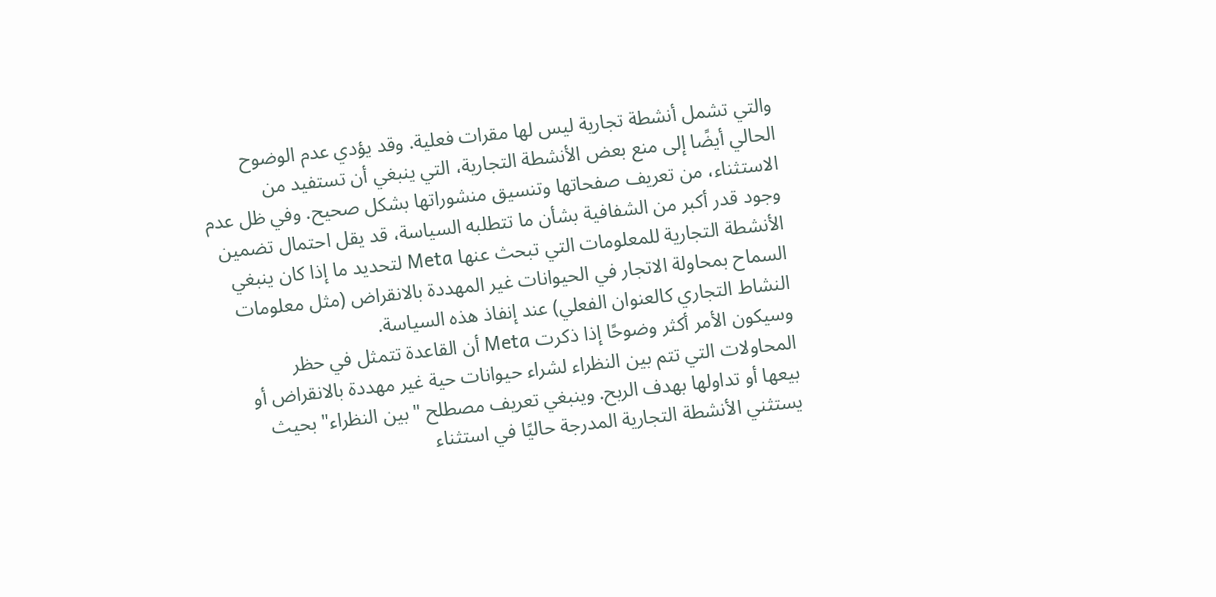والتي تشمل أنشطة تجارية ليس لها مقرات فعلية. وقد يؤدي عدم الوضوح الحالي أيضًا إلى منع بعض الأنشطة التجارية، التي ينبغي أن تستفيد من الاستثناء، من تعريف صفحاتها وتنسيق منشوراتها بشكل صحيح. وفي ظل عدم وجود قدر أكبر من الشفافية بشأن ما تتطلبه السياسة، قد يقل احتمال تضمين الأنشطة التجارية للمعلومات التي تبحث عنها Meta لتحديد ما إذا كان ينبغي السماح بمحاولة الاتجار في الحيوانات غير المهددة بالانقراض (مثل معلومات النشاط التجاري كالعنوان الفعلي) عند إنفاذ هذه السياسة.
وسيكون الأمر أكثر وضوحًا إذا ذكرت Meta أن القاعدة تتمثل في حظر المحاولات التي تتم بين النظراء لشراء حيوانات حية غير مهددة بالانقراض أو بيعها أو تداولها بهدف الربح. وينبغي تعريف مصطلح "بين النظراء" بحيث يستثني الأنشطة التجارية المدرجة حاليًا في استثناء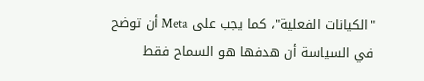"الكيانات الفعلية"، كما يجب على Meta أن توضح في السياسة أن هدفها هو السماح فقط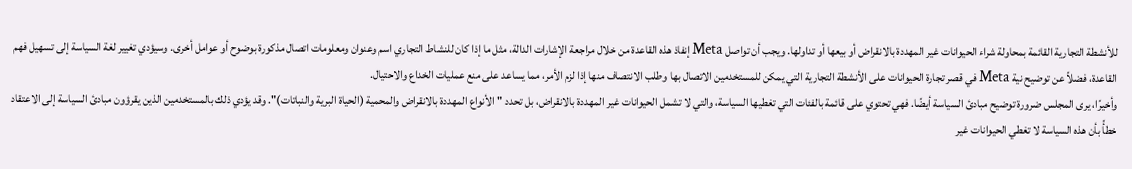للأنشطة التجارية القائمة بمحاولة شراء الحيوانات غير المهددة بالانقراض أو بيعها أو تداولها. ويجب أن تواصل Meta إنفاذ هذه القاعدة من خلال مراجعة الإشارات الدالة، مثل ما إذا كان للنشاط التجاري اسم وعنوان ومعلومات اتصال مذكورة بوضوح أو عوامل أخرى. وسيؤدي تغيير لغة السياسة إلى تسهيل فهم القاعدة، فضلاً عن توضيح نية Meta في قصر تجارة الحيوانات على الأنشطة التجارية التي يمكن للمستخدمين الاتصال بها وطلب الانتصاف منها إذا لزم الأمر، مما يساعد على منع عمليات الخداع والاحتيال.
وأخيرًا، يرى المجلس ضرورة توضيح مبادئ السياسة أيضًا. فهي تحتوي على قائمة بالفئات التي تغطيها السياسة، والتي لا تشمل الحيوانات غير المهددة بالانقراض، بل تحدد "الأنواع المهددة بالانقراض والمحمية (الحياة البرية والنباتات)". وقد يؤدي ذلك بالمستخدمين الذين يقرؤون مبادئ السياسة إلى الاعتقاد خطأً بأن هذه السياسة لا تغطي الحيوانات غير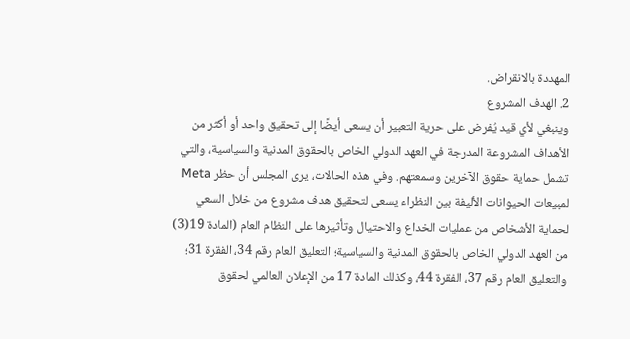المهددة بالانقراض.
2. الهدف المشروع
وينبغي لأي قيد يُفرض على حرية التعبير أن يسعى أيضًا إلى تحقيق واحد أو أكثر من الأهداف المشروعة المدرجة في العهد الدولي الخاص بالحقوق المدنية والسياسية، والتي تشمل حماية حقوق الآخرين وسمعتهم. وفي هذه الحالات، يرى المجلس أن حظر Meta لمبيعات الحيوانات الأليفة بين النظراء يسعى لتحقيق هدف مشروع من خلال السعي لحماية الأشخاص من عمليات الخداع والاحتيال وتأثيرها على النظام العام (المادة 19(3) من العهد الدولي الخاص بالحقوق المدنية والسياسية؛ التعليق العام رقم 34، الفقرة 31؛ والتعليق العام رقم 37، الفقرة 44، وكذلك المادة 17 من الإعلان العالمي لحقوق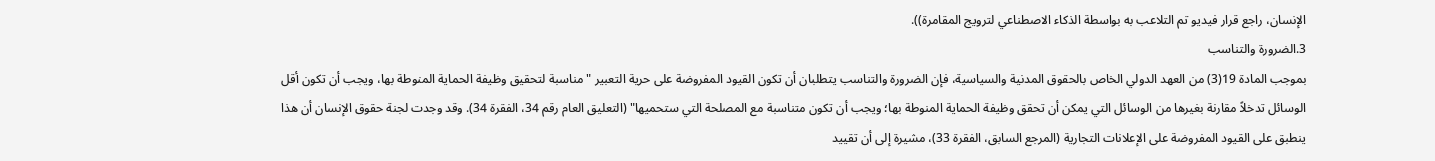الإنسان، راجع قرار فيديو تم التلاعب به بواسطة الذكاء الاصطناعي لترويج المقامرة)).
3.الضرورة والتناسب
بموجب المادة 19(3) من العهد الدولي الخاص بالحقوق المدنية والسياسية، فإن الضرورة والتناسب يتطلبان أن تكون القيود المفروضة على حرية التعبير "مناسبة لتحقيق وظيفة الحماية المنوطة بها، ويجب أن تكون أقل الوسائل تدخلاً مقارنة بغيرها من الوسائل التي يمكن أن تحقق وظيفة الحماية المنوطة بها؛ ويجب أن تكون متناسبة مع المصلحة التي ستحميها" (التعليق العام رقم 34، الفقرة 34). وقد وجدت لجنة حقوق الإنسان أن هذا ينطبق على القيود المفروضة على الإعلانات التجارية (المرجع السابق، الفقرة 33)، مشيرة إلى أن تقييد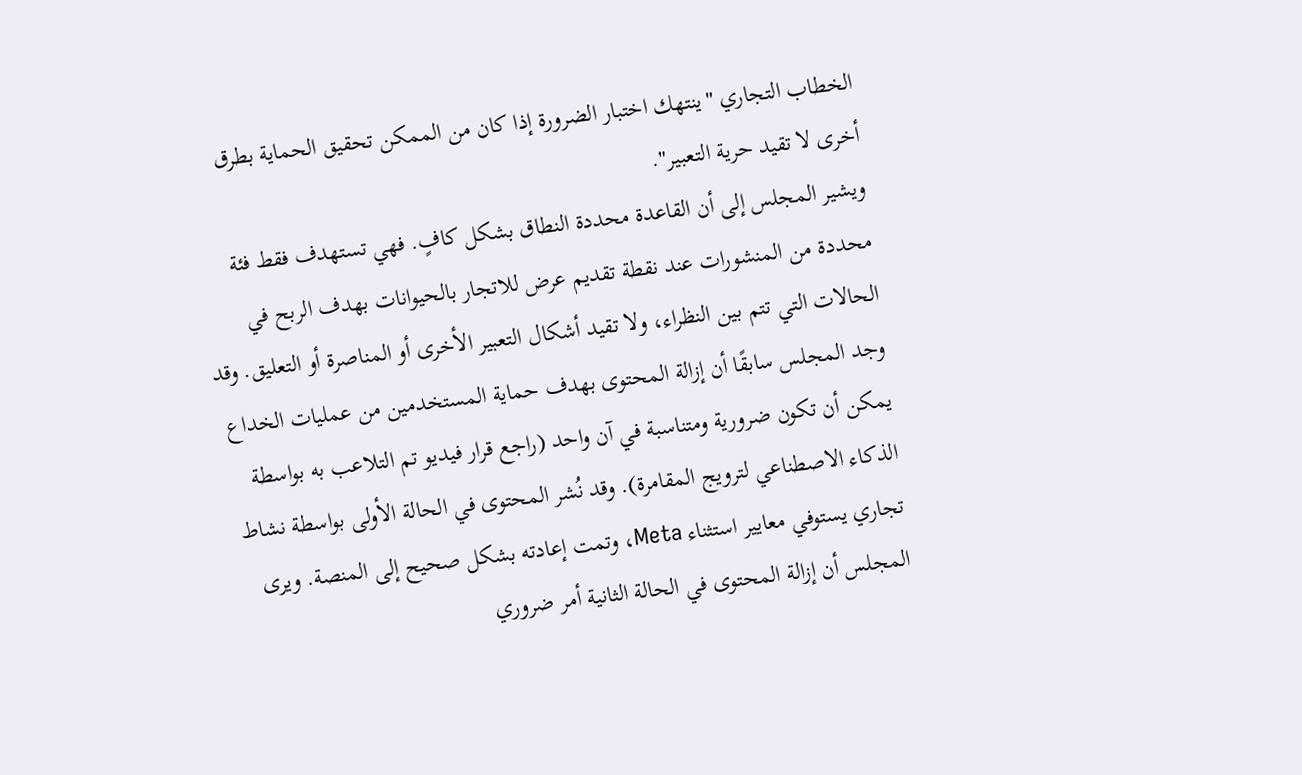الخطاب التجاري "ينتهك اختبار الضرورة إذا كان من الممكن تحقيق الحماية بطرق أخرى لا تقيد حرية التعبير".
ويشير المجلس إلى أن القاعدة محددة النطاق بشكل كافٍ. فهي تستهدف فقط فئة محددة من المنشورات عند نقطة تقديم عرض للاتجار بالحيوانات بهدف الربح في الحالات التي تتم بين النظراء، ولا تقيد أشكال التعبير الأخرى أو المناصرة أو التعليق. وقد وجد المجلس سابقًا أن إزالة المحتوى بهدف حماية المستخدمين من عمليات الخداع يمكن أن تكون ضرورية ومتناسبة في آن واحد (راجع قرار فيديو تم التلاعب به بواسطة الذكاء الاصطناعي لترويج المقامرة). وقد نُشر المحتوى في الحالة الأولى بواسطة نشاط تجاري يستوفي معايير استثناء Meta، وتمت إعادته بشكل صحيح إلى المنصة. ويرى المجلس أن إزالة المحتوى في الحالة الثانية أمر ضروري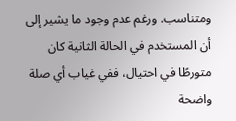ومتناسب. ورغم عدم وجود ما يشير إلى أن المستخدم في الحالة الثانية كان متورطًا في احتيال، ففي غياب أي صلة واضحة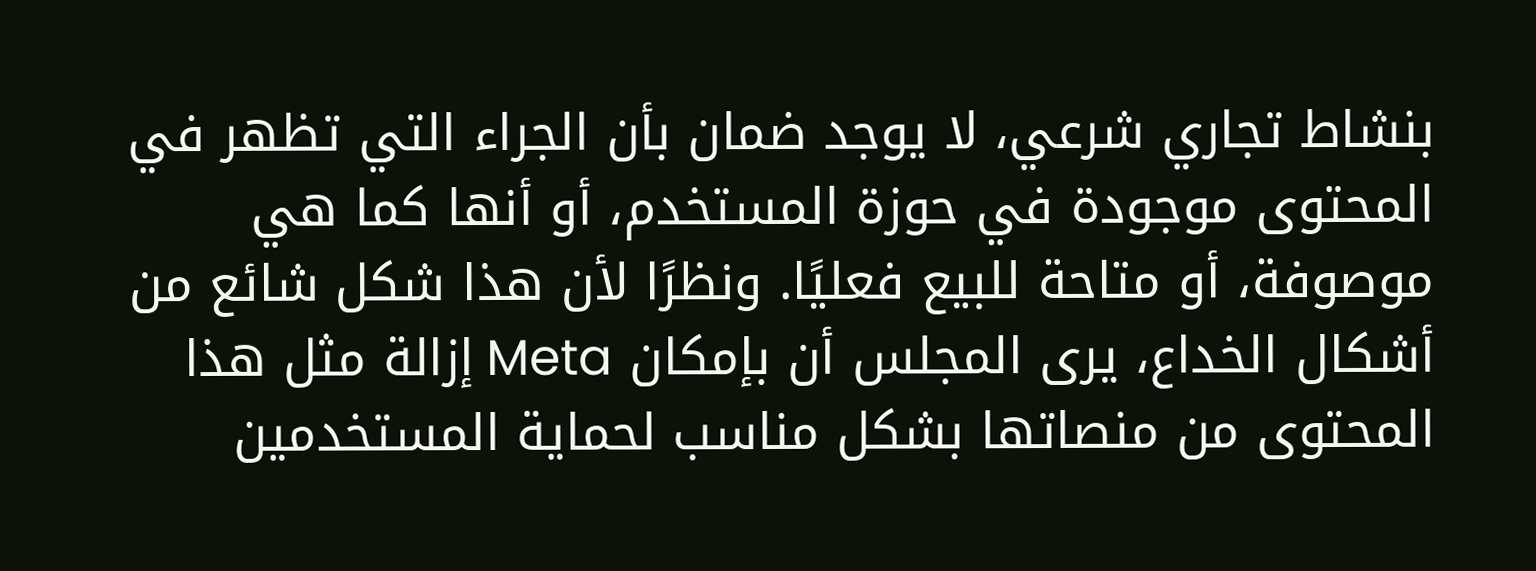بنشاط تجاري شرعي، لا يوجد ضمان بأن الجراء التي تظهر في المحتوى موجودة في حوزة المستخدم، أو أنها كما هي موصوفة، أو متاحة للبيع فعليًا. ونظرًا لأن هذا شكل شائع من أشكال الخداع، يرى المجلس أن بإمكان Meta إزالة مثل هذا المحتوى من منصاتها بشكل مناسب لحماية المستخدمين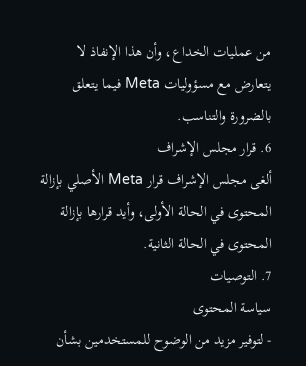من عمليات الخداع، وأن هذا الإنفاذ لا يتعارض مع مسؤوليات Meta فيما يتعلق بالضرورة والتناسب.
6. قرار مجلس الإشراف
ألغى مجلس الإشراف قرار Meta الأصلي بإزالة المحتوى في الحالة الأولى، وأيد قرارها بإزالة المحتوى في الحالة الثانية.
7. التوصيات
سياسة المحتوى
- لتوفير مزيد من الوضوح للمستخدمين بشأن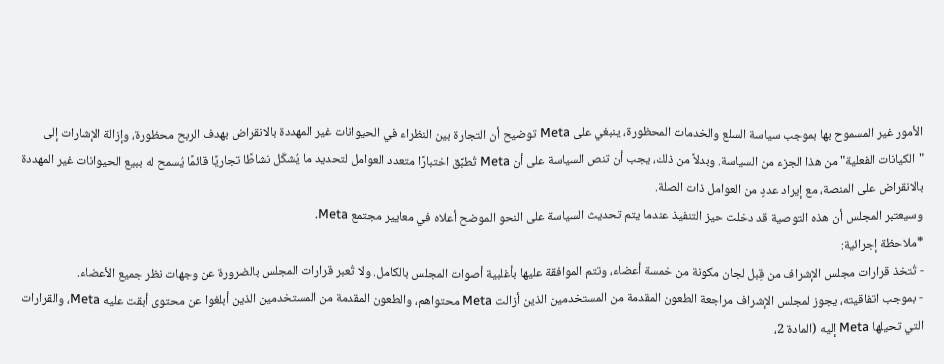الأمور غير المسموح بها بموجب سياسة السلع والخدمات المحظورة، ينبغي على Meta توضيح أن التجارة بين النظراء في الحيوانات غير المهددة بالانقراض بهدف الربح محظورة، وإزالة الإشارات إلى "الكيانات الفعلية" من هذا الجزء من السياسة. وبدلاً من ذلك، يجب أن تنص السياسة على أن Meta تُطبِّق اختبارًا متعدد العوامل لتحديد ما يُشكّل نشاطًا تجاريًا قائمًا يُسمح له ببيع الحيوانات غير المهددة بالانقراض على المنصة، مع إيراد عددٍ من العوامل ذات الصلة.
وسيعتبر المجلس أن هذه التوصية قد دخلت حيز التنفيذ عندما يتم تحديث السياسة على النحو الموضح أعلاه في معايير مجتمع Meta.
*ملاحظة إجرائية:
- تُتخذ قرارات مجلس الإشراف من قِبل لجان مكونة من خمسة أعضاء، وتتم الموافقة عليها بأغلبية أصوات المجلس بالكامل. ولا تُعبر قرارات المجلس بالضرورة عن وجهات نظر جميع الأعضاء.
- بموجب اتفاقيته، يجوز لمجلس الإشراف مراجعة الطعون المقدمة من المستخدمين الذين أزالت Meta محتواهم، والطعون المقدمة من المستخدمين الذين أبلغوا عن محتوى أبقت عليه Meta، والقرارات التي تحيلها Meta إليه (المادة 2،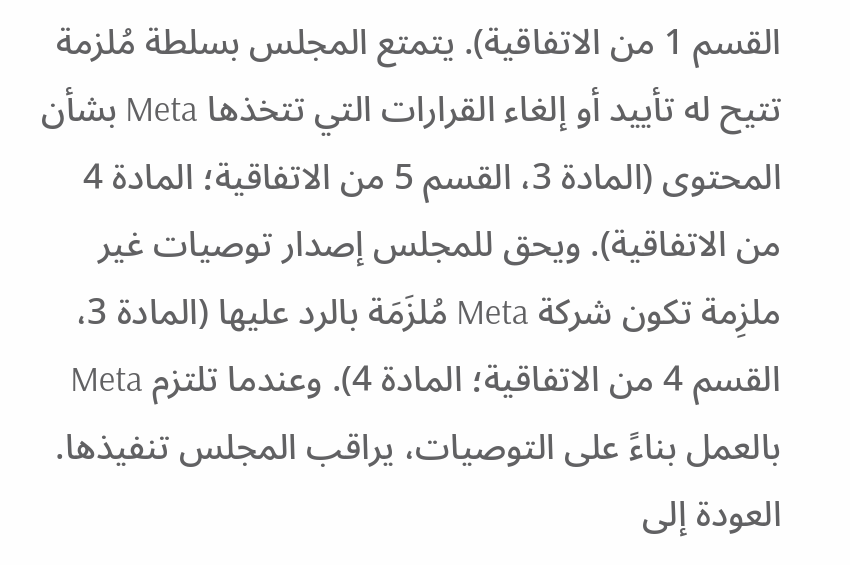القسم 1 من الاتفاقية). يتمتع المجلس بسلطة مُلزمة تتيح له تأييد أو إلغاء القرارات التي تتخذها Meta بشأن المحتوى (المادة 3، القسم 5 من الاتفاقية؛ المادة 4 من الاتفاقية). ويحق للمجلس إصدار توصيات غير ملزِمة تكون شركة Meta مُلزَمَة بالرد عليها (المادة 3، القسم 4 من الاتفاقية؛ المادة 4). وعندما تلتزم Meta بالعمل بناءً على التوصيات، يراقب المجلس تنفيذها.
العودة إلى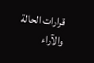قرارات الحالة والآراء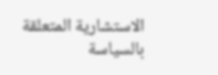الاستشارية المتعلقة بالسياسة